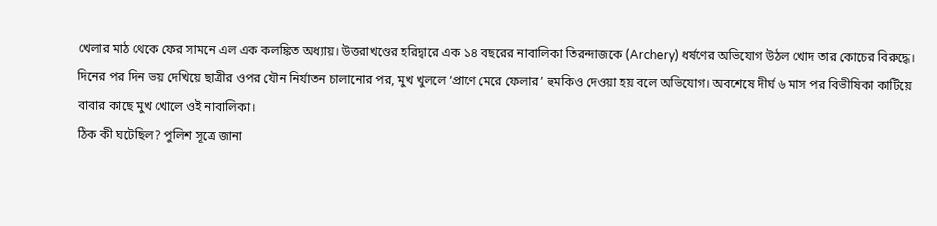খেলার মাঠ থেকে ফের সামনে এল এক কলঙ্কিত অধ্যায়। উত্তরাখণ্ডের হরিদ্বারে এক ১৪ বছরের নাবালিকা তিরন্দাজকে (Archery) ধর্ষণের অভিযোগ উঠল খোদ তার কোচের বিরুদ্ধে। দিনের পর দিন ভয় দেখিয়ে ছাত্রীর ওপর যৌন নির্যাতন চালানোর পর, মুখ খুললে ‘প্রাণে মেরে ফেলার’ হুমকিও দেওয়া হয় বলে অভিযোগ। অবশেষে দীর্ঘ ৬ মাস পর বিভীষিকা কাটিয়ে বাবার কাছে মুখ খোলে ওই নাবালিকা।
ঠিক কী ঘটেছিল? পুলিশ সূত্রে জানা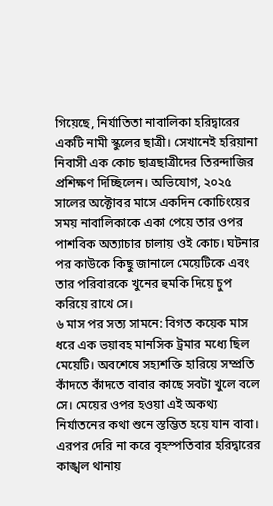গিয়েছে, নির্যাতিতা নাবালিকা হরিদ্বারের একটি নামী স্কুলের ছাত্রী। সেখানেই হরিয়ানা নিবাসী এক কোচ ছাত্রছাত্রীদের তিরন্দাজির প্রশিক্ষণ দিচ্ছিলেন। অভিযোগ, ২০২৫ সালের অক্টোবর মাসে একদিন কোচিংয়ের সময় নাবালিকাকে একা পেয়ে তার ওপর পাশবিক অত্যাচার চালায় ওই কোচ। ঘটনার পর কাউকে কিছু জানালে মেয়েটিকে এবং তার পরিবারকে খুনের হুমকি দিয়ে চুপ করিয়ে রাখে সে।
৬ মাস পর সত্য সামনে: বিগত কয়েক মাস ধরে এক ভয়াবহ মানসিক ট্রমার মধ্যে ছিল মেয়েটি। অবশেষে সহ্যশক্তি হারিয়ে সম্প্রতি কাঁদতে কাঁদতে বাবার কাছে সবটা খুলে বলে সে। মেয়ের ওপর হওয়া এই অকথ্য নির্যাতনের কথা শুনে স্তম্ভিত হয়ে যান বাবা। এরপর দেরি না করে বৃহস্পতিবার হরিদ্বারের কাঙ্খল থানায়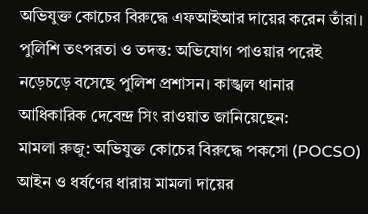অভিযুক্ত কোচের বিরুদ্ধে এফআইআর দায়ের করেন তাঁরা।
পুলিশি তৎপরতা ও তদন্ত: অভিযোগ পাওয়ার পরেই নড়েচড়ে বসেছে পুলিশ প্রশাসন। কাঙ্খল থানার আধিকারিক দেবেন্দ্র সিং রাওয়াত জানিয়েছেন:
মামলা রুজু: অভিযুক্ত কোচের বিরুদ্ধে পকসো (POCSO) আইন ও ধর্ষণের ধারায় মামলা দায়ের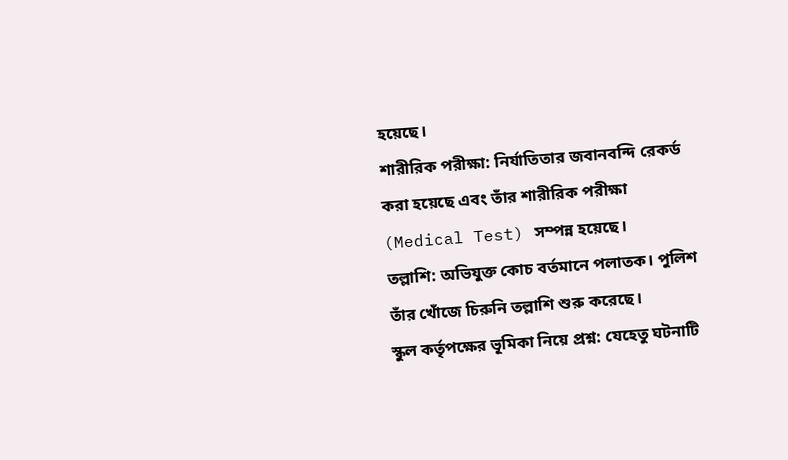হয়েছে।
শারীরিক পরীক্ষা: নির্যাতিতার জবানবন্দি রেকর্ড করা হয়েছে এবং তাঁর শারীরিক পরীক্ষা (Medical Test) সম্পন্ন হয়েছে।
তল্লাশি: অভিযুক্ত কোচ বর্তমানে পলাতক। পুলিশ তাঁর খোঁজে চিরুনি তল্লাশি শুরু করেছে।
স্কুল কর্তৃপক্ষের ভূমিকা নিয়ে প্রশ্ন: যেহেতু ঘটনাটি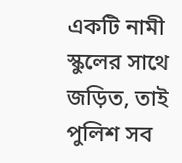একটি নামী স্কুলের সাথে জড়িত, তাই পুলিশ সব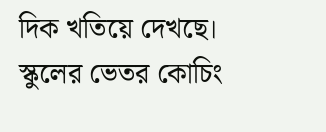দিক খতিয়ে দেখছে। স্কুলের ভেতর কোচিং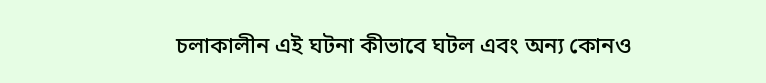চলাকালীন এই ঘটনা কীভাবে ঘটল এবং অন্য কোনও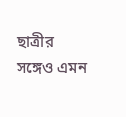ছাত্রীর সঙ্গেও এমন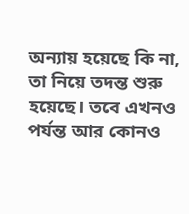অন্যায় হয়েছে কি না, তা নিয়ে তদন্ত শুরু হয়েছে। তবে এখনও পর্যন্ত আর কোনও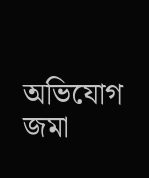অভিযোগ জমা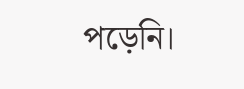পড়েনি।